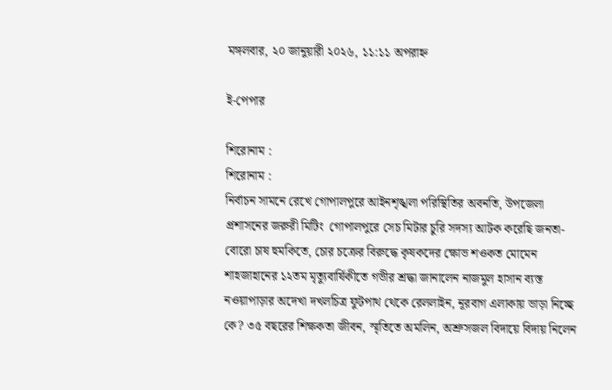মঙ্গলবার, ২০ জানুয়ারী ২০২৬, ১১:১১ অপরাহ্ন

ই-পেপার

শিরোনাম :
শিরোনাম :
নির্বাচন সামনে রেখে গোপালপুরে আইনশৃঙ্খলা পরিস্থিতির অবনতি, উপজেলা প্রশাসনের জরুরী মিটিং  গোপালপুরে সেচ মিটার চুরি সদস্য আটক করেছি জনতা- বোরো চাষ হুমকিতে, চোর চক্রের বিরুদ্ধে কৃষকদের ক্ষোভ শওকত মোমেন শাহজাহানের ১২তম মৃত্যুবার্ষিকীতে গভীর শ্রদ্ধা জানালেন নাজমুল হাসান ব্যস্ত নওয়াপাড়ার অদেখা দখলচিত্র ফুটপাথ থেকে রেললাইন, নূরবাগ এলাকায় ভাড়া নিচ্ছে কে? ৩৫ বছরের শিক্ষকতা জীবন, স্মৃতিতে অমলিন, অশ্রুসজল বিদায়ে বিদায় নিলেন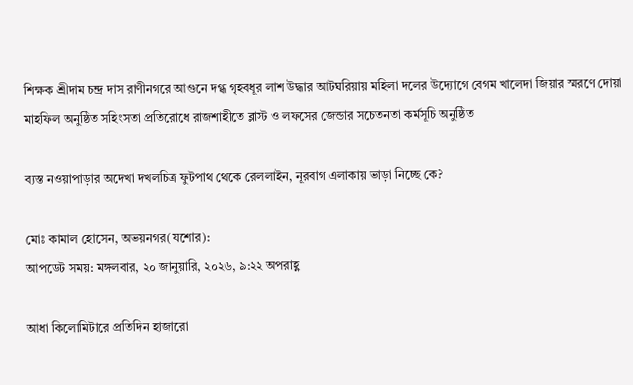শিক্ষক শ্রীদাম চন্দ্র দাস রাণীনগরে আগুনে দগ্ধ গৃহবধূর লাশ উদ্ধার আটঘরিয়ায় মহিলা দলের উদ্যোগে বেগম খালেদা জিয়ার স্মরণে দোয়া মাহফিল অনুষ্ঠিত সহিংসতা প্রতিরোধে রাজশাহীতে ব্লাস্ট ও লফসের জেন্ডার সচেতনতা কর্মসূচি অনুষ্ঠিত

ব্যস্ত নওয়াপাড়ার অদেখা দখলচিত্র ফুটপাথ থেকে রেললাইন, নূরবাগ এলাকায় ভাড়া নিচ্ছে কে?

মোঃ কামাল হোসেন, অভয়নগর(যশোর):
আপডেট সময়: মঙ্গলবার, ২০ জানুয়ারি, ২০২৬, ৯:২২ অপরাহ্ণ

আধা কিলোমিটারে প্রতিদিন হাজারো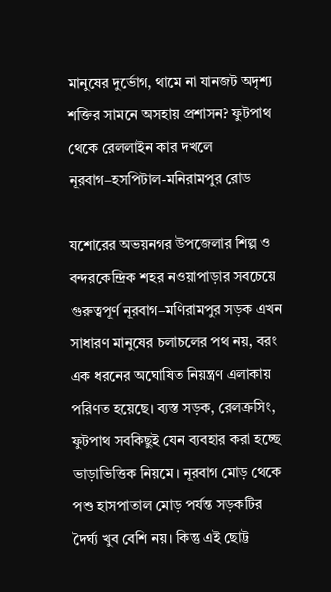মানুষের দুর্ভোগ, থামে না যানজট অদৃশ্য শক্তির সামনে অসহায় প্রশাসন? ফুটপাথ থেকে রেললাইন কার দখলে নূরবাগ–হসপিটাল-মনিরামপুর রোড

যশোরের অভয়নগর উপজেলার শিল্প ও বন্দরকেন্দ্রিক শহর নওয়াপাড়ার সবচেয়ে গুরুত্বপূর্ণ নূরবাগ–মণিরামপুর সড়ক এখন সাধারণ মানুষের চলাচলের পথ নয়, বরং এক ধরনের অঘোষিত নিয়ন্ত্রণ এলাকায় পরিণত হয়েছে। ব্যস্ত সড়ক, রেলক্রসিং, ফুটপাথ সবকিছুই যেন ব্যবহার করা হচ্ছে ভাড়াভিত্তিক নিয়মে। নূরবাগ মোড় থেকে পশু হাসপাতাল মোড় পর্যন্ত সড়কটির দৈর্ঘ্য খুব বেশি নয়। কিন্তু এই ছোট্ট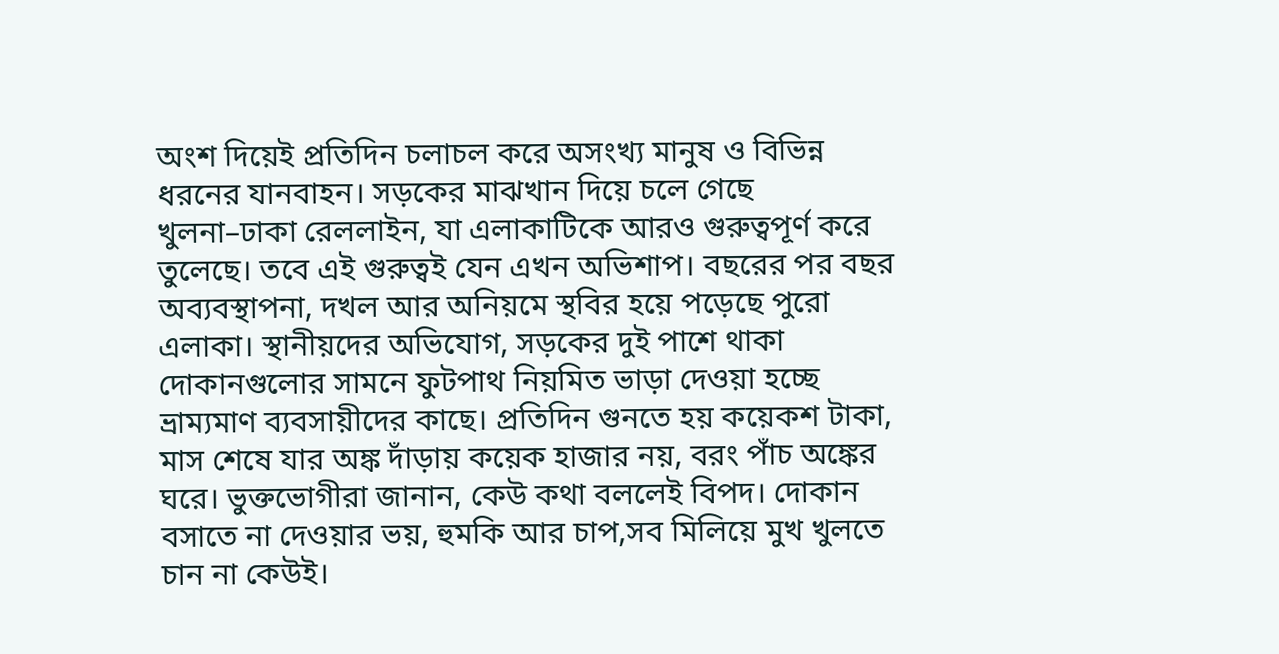অংশ দিয়েই প্রতিদিন চলাচল করে অসংখ্য মানুষ ও বিভিন্ন ধরনের যানবাহন। সড়কের মাঝখান দিয়ে চলে গেছে খুলনা–ঢাকা রেললাইন, যা এলাকাটিকে আরও গুরুত্বপূর্ণ করে তুলেছে। তবে এই গুরুত্বই যেন এখন অভিশাপ। বছরের পর বছর অব্যবস্থাপনা, দখল আর অনিয়মে স্থবির হয়ে পড়েছে পুরো এলাকা। স্থানীয়দের অভিযোগ, সড়কের দুই পাশে থাকা দোকানগুলোর সামনে ফুটপাথ নিয়মিত ভাড়া দেওয়া হচ্ছে ভ্রাম্যমাণ ব্যবসায়ীদের কাছে। প্রতিদিন গুনতে হয় কয়েকশ টাকা, মাস শেষে যার অঙ্ক দাঁড়ায় কয়েক হাজার নয়, বরং পাঁচ অঙ্কের ঘরে। ভুক্তভোগীরা জানান, কেউ কথা বললেই বিপদ। দোকান বসাতে না দেওয়ার ভয়, হুমকি আর চাপ,সব মিলিয়ে মুখ খুলতে চান না কেউই।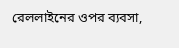রেললাইনের ওপর ব্যবসা,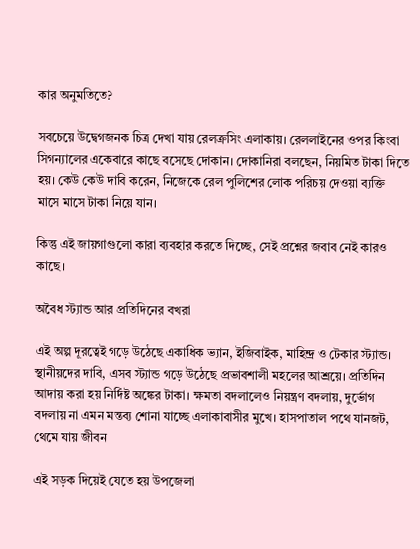কার অনুমতিতে?

সবচেয়ে উদ্বেগজনক চিত্র দেখা যায় রেলক্রসিং এলাকায়। রেললাইনের ওপর কিংবা সিগন্যালের একেবারে কাছে বসেছে দোকান। দোকানিরা বলছেন, নিয়মিত টাকা দিতে হয়। কেউ কেউ দাবি করেন, নিজেকে রেল পুলিশের লোক পরিচয় দেওয়া ব্যক্তি মাসে মাসে টাকা নিয়ে যান।

কিন্তু এই জায়গাগুলো কারা ব্যবহার করতে দিচ্ছে, সেই প্রশ্নের জবাব নেই কারও কাছে।

অবৈধ স্ট্যান্ড আর প্রতিদিনের বখরা

এই অল্প দূরত্বেই গড়ে উঠেছে একাধিক ভ্যান, ইজিবাইক, মাহিন্দ্র ও টেকার স্ট্যান্ড। স্থানীয়দের দাবি, এসব স্ট্যান্ড গড়ে উঠেছে প্রভাবশালী মহলের আশ্রয়ে। প্রতিদিন আদায় করা হয় নির্দিষ্ট অঙ্কের টাকা। ক্ষমতা বদলালেও নিয়ন্ত্রণ বদলায়, দুর্ভোগ বদলায় না এমন মন্তব্য শোনা যাচ্ছে এলাকাবাসীর মুখে। হাসপাতাল পথে যানজট, থেমে যায় জীবন

এই সড়ক দিয়েই যেতে হয় উপজেলা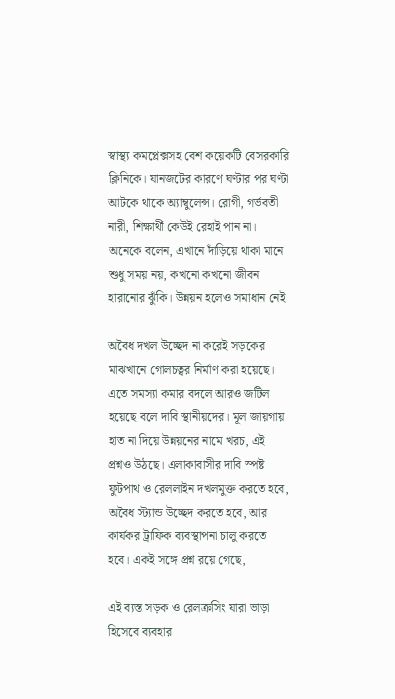স্বাস্থ্য কমপ্লেক্সসহ বেশ কয়েকটি বেসরকারি ক্লিনিকে। যানজটের কারণে ঘণ্টার পর ঘণ্টা আটকে থাকে অ্যাম্বুলেন্স। রোগী, গর্ভবতী নারী, শিক্ষার্থী কেউই রেহাই পান না। অনেকে বলেন, এখানে দাঁড়িয়ে থাকা মানে শুধু সময় নয়, কখনো কখনো জীবন হারানোর ঝুঁকি। উন্নয়ন হলেও সমাধান নেই

অবৈধ দখল উচ্ছেদ না করেই সড়কের মাঝখানে গোলচত্বর নির্মাণ করা হয়েছে। এতে সমস্যা কমার বদলে আরও জটিল হয়েছে বলে দাবি স্থানীয়দের। মূল জায়গায় হাত না দিয়ে উন্নয়নের নামে খরচ, এই প্রশ্নও উঠছে। এলাকাবাসীর দাবি স্পষ্ট ফুটপাথ ও রেললাইন দখলমুক্ত করতে হবে, অবৈধ স্ট্যান্ড উচ্ছেদ করতে হবে, আর কার্যকর ট্রাফিক ব্যবস্থাপনা চালু করতে হবে। একই সঙ্গে প্রশ্ন রয়ে গেছে,

এই ব্যস্ত সড়ক ও রেলক্রসিং যারা ভাড়া হিসেবে ব্যবহার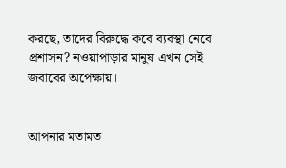করছে, তাদের বিরুদ্ধে কবে ব্যবস্থা নেবে প্রশাসন? নওয়াপাড়ার মানুষ এখন সেই জবাবের অপেক্ষায়।


আপনার মতামত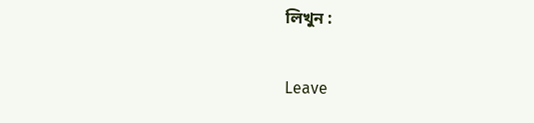লিখুন :

Leave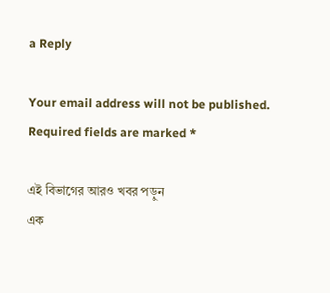a Reply

Your email address will not be published. Required fields are marked *

এই বিভাগের আরও খবর পড়ুন
এক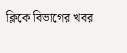ক্লিকে বিভাগের খবর